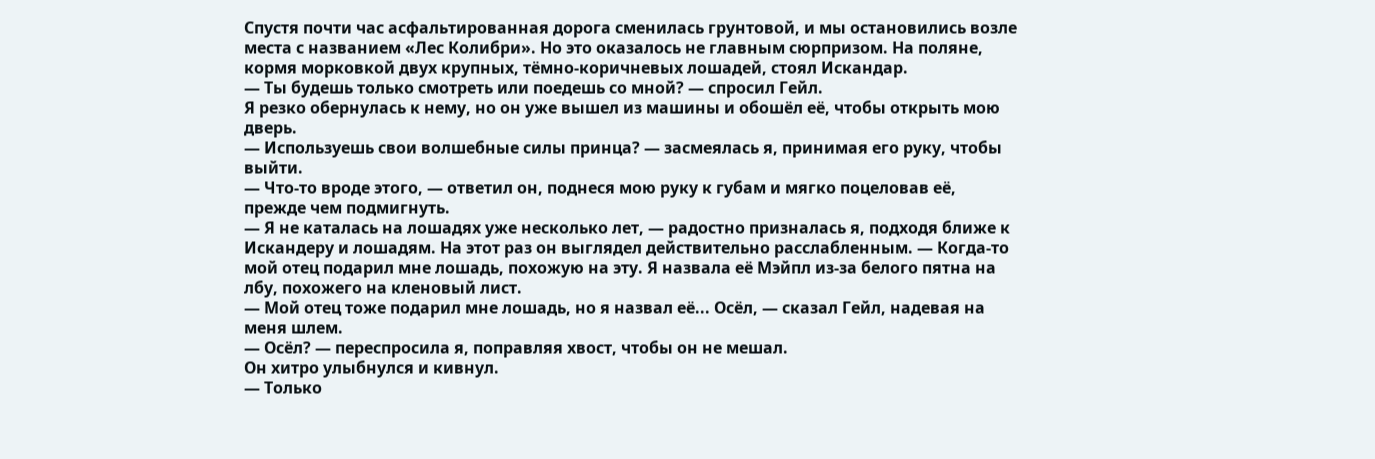Спустя почти час асфальтированная дорога сменилась грунтовой, и мы остановились возле места с названием «Лес Колибри». Но это оказалось не главным сюрпризом. На поляне, кормя морковкой двух крупных, тёмно-коричневых лошадей, стоял Искандар.
— Ты будешь только смотреть или поедешь со мной? — спросил Гейл.
Я резко обернулась к нему, но он уже вышел из машины и обошёл её, чтобы открыть мою дверь.
— Используешь свои волшебные силы принца? — засмеялась я, принимая его руку, чтобы выйти.
— Что-то вроде этого, — ответил он, поднеся мою руку к губам и мягко поцеловав её, прежде чем подмигнуть.
— Я не каталась на лошадях уже несколько лет, — радостно призналась я, подходя ближе к Искандеру и лошадям. На этот раз он выглядел действительно расслабленным. — Когда-то мой отец подарил мне лошадь, похожую на эту. Я назвала её Мэйпл из-за белого пятна на лбу, похожего на кленовый лист.
— Мой отец тоже подарил мне лошадь, но я назвал её... Осёл, — сказал Гейл, надевая на меня шлем.
— Осёл? — переспросила я, поправляя хвост, чтобы он не мешал.
Он хитро улыбнулся и кивнул.
— Только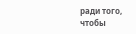ради того, чтобы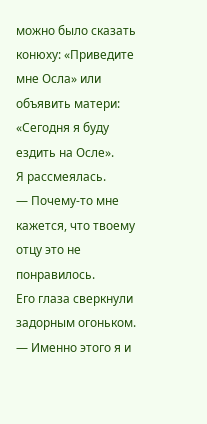можно было сказать конюху: «Приведите мне Осла» или объявить матери: «Сегодня я буду ездить на Осле».
Я рассмеялась.
— Почему-то мне кажется, что твоему отцу это не понравилось.
Его глаза сверкнули задорным огоньком.
— Именно этого я и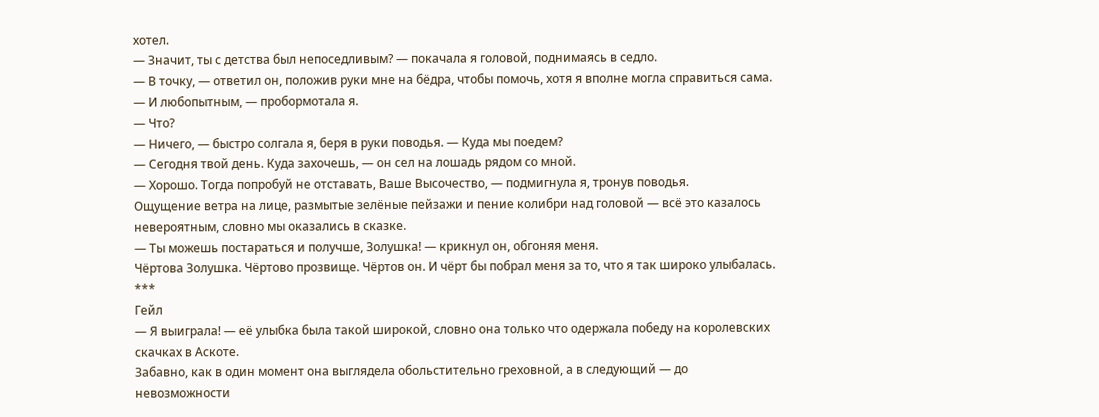хотел.
— Значит, ты с детства был непоседливым? — покачала я головой, поднимаясь в седло.
— В точку, — ответил он, положив руки мне на бёдра, чтобы помочь, хотя я вполне могла справиться сама.
— И любопытным, — пробормотала я.
— Что?
— Ничего, — быстро солгала я, беря в руки поводья. — Куда мы поедем?
— Сегодня твой день. Куда захочешь, — он сел на лошадь рядом со мной.
— Хорошо. Тогда попробуй не отставать, Ваше Высочество, — подмигнула я, тронув поводья.
Ощущение ветра на лице, размытые зелёные пейзажи и пение колибри над головой — всё это казалось невероятным, словно мы оказались в сказке.
— Ты можешь постараться и получше, Золушка! — крикнул он, обгоняя меня.
Чёртова Золушка. Чёртово прозвище. Чёртов он. И чёрт бы побрал меня за то, что я так широко улыбалась.
***
Гейл
— Я выиграла! — её улыбка была такой широкой, словно она только что одержала победу на королевских скачках в Аскоте.
Забавно, как в один момент она выглядела обольстительно греховной, а в следующий — до невозможности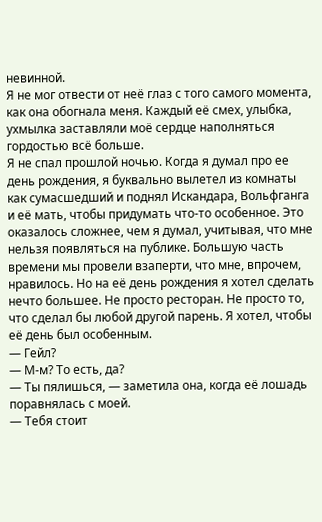невинной.
Я не мог отвести от неё глаз с того самого момента, как она обогнала меня. Каждый её смех, улыбка, ухмылка заставляли моё сердце наполняться гордостью всё больше.
Я не спал прошлой ночью. Когда я думал про ее день рождения, я буквально вылетел из комнаты как сумасшедший и поднял Искандара, Вольфганга и её мать, чтобы придумать что-то особенное. Это оказалось сложнее, чем я думал, учитывая, что мне нельзя появляться на публике. Большую часть времени мы провели взаперти, что мне, впрочем, нравилось. Но на её день рождения я хотел сделать нечто большее. Не просто ресторан. Не просто то, что сделал бы любой другой парень. Я хотел, чтобы её день был особенным.
— Гейл?
— М-м? То есть, да?
— Ты пялишься, — заметила она, когда её лошадь поравнялась с моей.
— Тебя стоит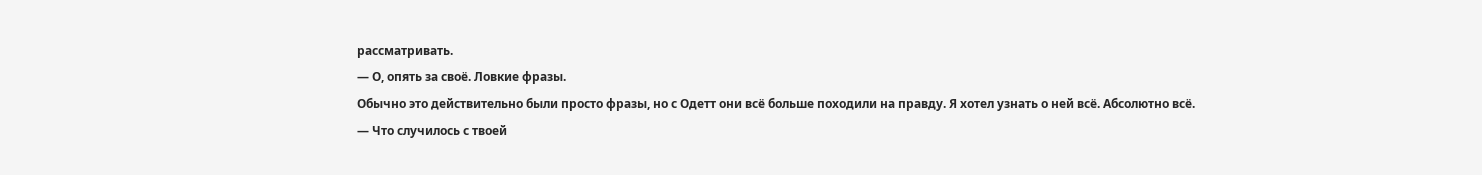рассматривать.
— О, опять за своё. Ловкие фразы.
Обычно это действительно были просто фразы, но с Одетт они всё больше походили на правду. Я хотел узнать о ней всё. Абсолютно всё.
— Что случилось с твоей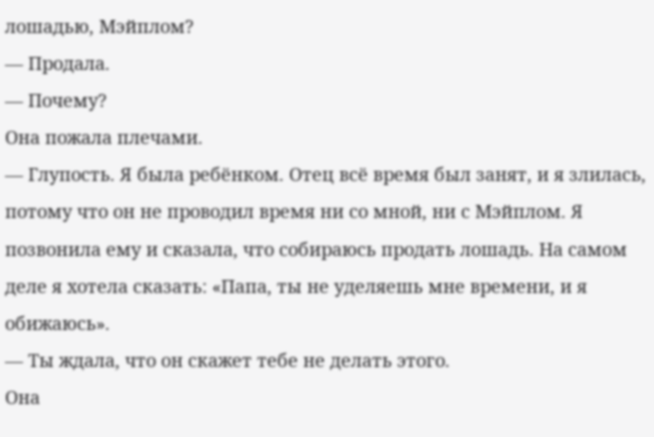лошадью, Мэйплом?
— Продала.
— Почему?
Она пожала плечами.
— Глупость. Я была ребёнком. Отец всё время был занят, и я злилась, потому что он не проводил время ни со мной, ни с Мэйплом. Я позвонила ему и сказала, что собираюсь продать лошадь. На самом деле я хотела сказать: «Папа, ты не уделяешь мне времени, и я обижаюсь».
— Ты ждала, что он скажет тебе не делать этого.
Она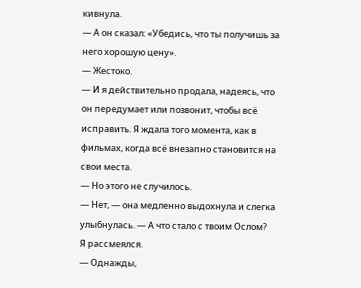кивнула.
— А он сказал: «Убедись, что ты получишь за него хорошую цену».
— Жестоко.
— И я действительно продала, надеясь, что он передумает или позвонит, чтобы всё исправить. Я ждала того момента, как в фильмах, когда всё внезапно становится на свои места.
— Но этого не случилось.
— Нет, — она медленно выдохнула и слегка улыбнулась. — А что стало с твоим Ослом?
Я рассмеялся.
— Однажды,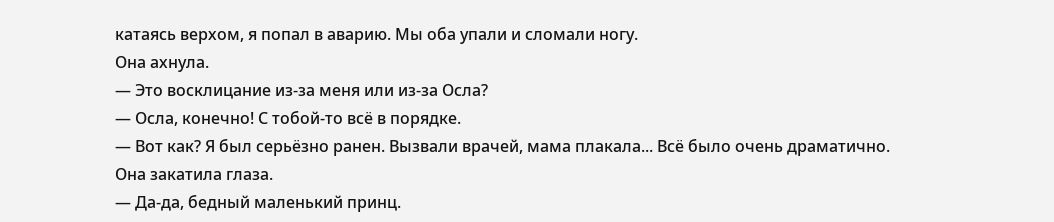катаясь верхом, я попал в аварию. Мы оба упали и сломали ногу.
Она ахнула.
— Это восклицание из-за меня или из-за Осла?
— Осла, конечно! С тобой-то всё в порядке.
— Вот как? Я был серьёзно ранен. Вызвали врачей, мама плакала... Всё было очень драматично.
Она закатила глаза.
— Да-да, бедный маленький принц.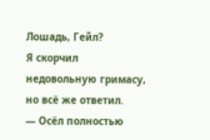Лошадь, Гейл?
Я скорчил недовольную гримасу, но всё же ответил.
— Осёл полностью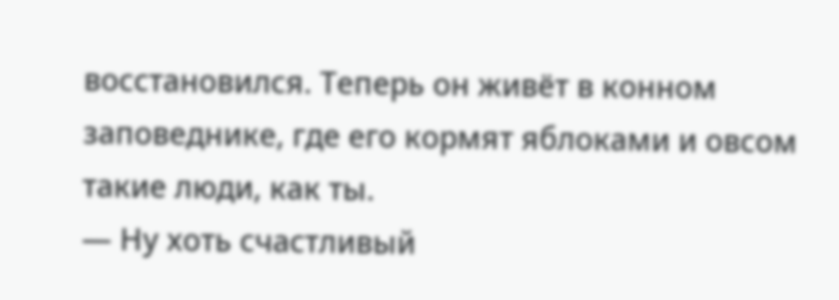восстановился. Теперь он живёт в конном заповеднике, где его кормят яблоками и овсом такие люди, как ты.
— Ну хоть счастливый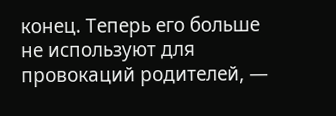конец. Теперь его больше не используют для провокаций родителей, —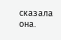сказала она.